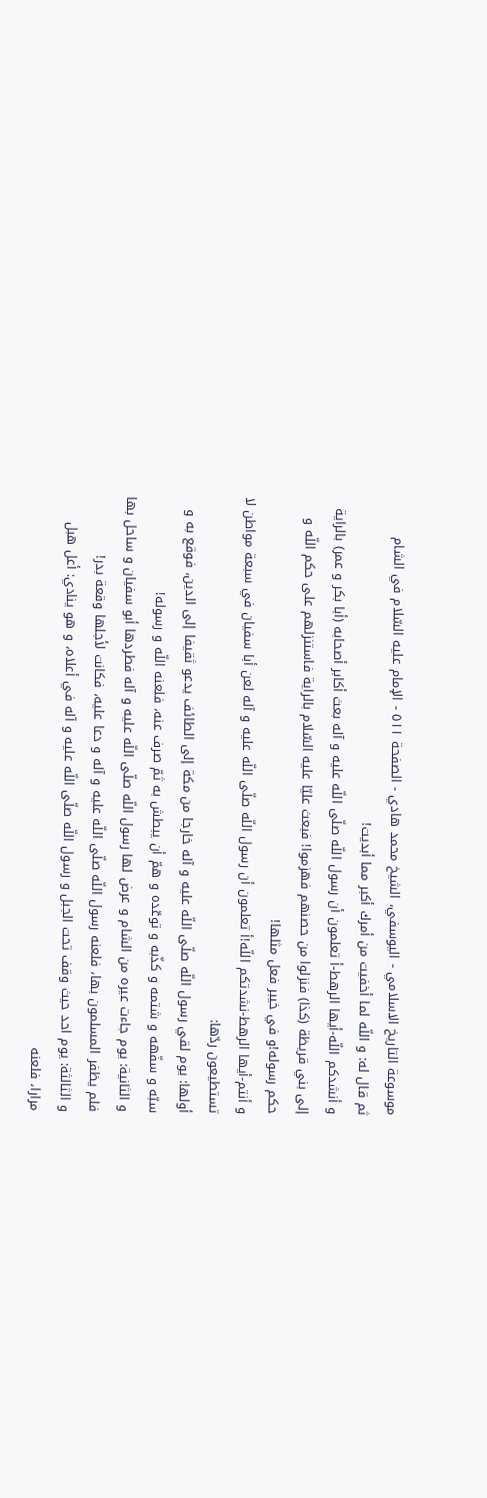موسوعة التاريخ الاسلامي - اليوسفي، الشيخ محمد هادي - الصفحة ٥١١ - الإمام عليه السّلام في الشام
ثم قال له: و اللّه لما أخفيت من أمرك أكبر مما أبديت!
و أنشدكم اللّه-أيها الرهط-أ تعلمون أن رسول اللّه صلّى اللّه عليه و آله بعث أكابر أصحابه (أبا بكر و عمر) بالراية إلى بني قريظة (كذا) فنزلوا من حصنهم فهزموا! فبعث عليّا عليه السّلام بالراية فاستنزلهم على حكم اللّه و حكم رسوله!و في خيبر فعل مثلها!
و أنتم-أيها الرهط-نشدتكم اللّه!أ تعلمون أن رسول اللّه صلّى اللّه عليه و آله لعن أبا سفيان في سبعة مواطن لا تستطيعون ردّها:
أولها: يوم لقي رسول اللّه صلّى اللّه عليه و آله خارجا من مكة إلى الطائف يدعو ثقيفا إلى الدين، فوقع به و سبّه و سفّهه و شتمه و كذّبه و توعّده و همّ أن يبطش به ثمّ صرف عنه، فلعنه اللّه و رسوله!
و الثانية: يوم جاءت عيره من الشام و عرض لها رسول اللّه صلّى اللّه عليه و آله فطردها أبو سفيان و ساحل بها فلم يظفر المسلمون بها، فلعنه رسول اللّه صلّى اللّه عليه و آله و دعا عليه، فكانت لأجلها وقعة بدر!
و الثالثة: يوم احد حيث وقف تحت الجبل و رسول اللّه صلّى اللّه عليه و آله في أعلاه، و هو ينادي: أعل هبل مرارا، فلعنه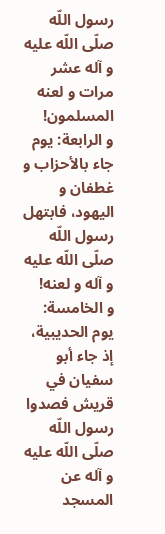رسول اللّه صلّى اللّه عليه و آله عشر مرات و لعنه المسلمون!
و الرابعة: يوم جاء بالأحزاب و غطفان و اليهود، فابتهل رسول اللّه صلّى اللّه عليه و آله و لعنه!
و الخامسة: يوم الحديبية، إذ جاء أبو سفيان في قريش فصدوا رسول اللّه صلّى اللّه عليه و آله عن المسجد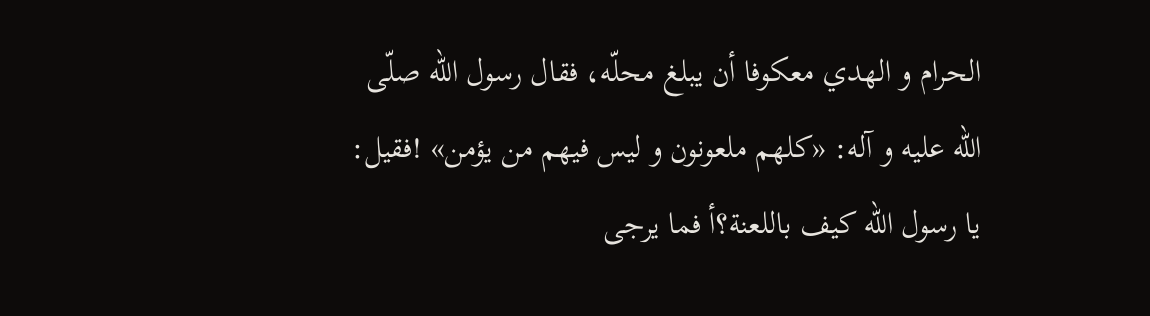الحرام و الهدي معكوفا أن يبلغ محلّه، فقال رسول اللّه صلّى اللّه عليه و آله: «كلهم ملعونون و ليس فيهم من يؤمن» !فقيل: يا رسول اللّه كيف باللعنة؟أ فما يرجى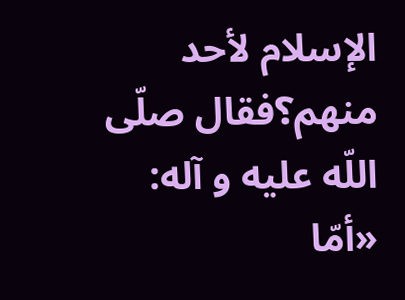الإسلام لأحد منهم؟فقال صلّى اللّه عليه و آله: «أمّا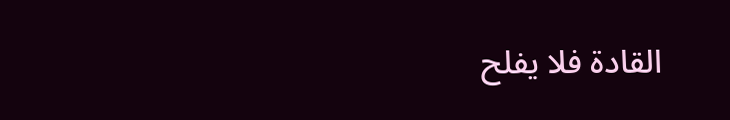القادة فلا يفلح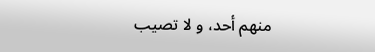منهم أحد، و لا تصيب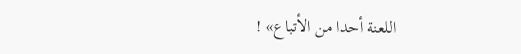اللعنة أحدا من الأتباع» !